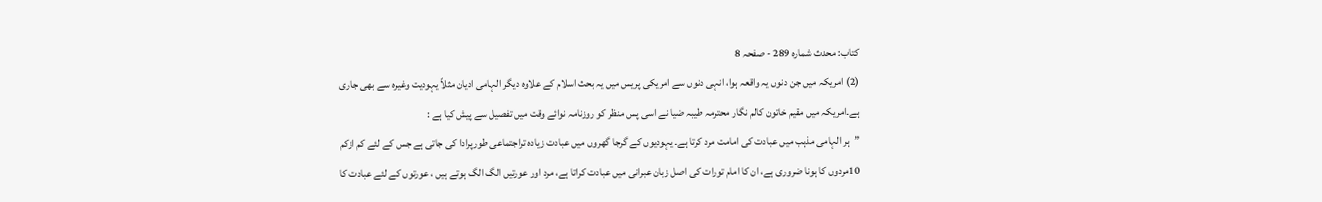کتاب: محدث شمارہ 289 - صفحہ 8
(2) امریکہ میں جن دنوں یہ واقعہ ہوا، انہی دنوں سے امریکی پریس میں یہ بحث اسلام کے علاوہ دیگر الہامی ادیان مثلاً یہودیت وغیرہ سے بھی جاری ہے۔امریکہ میں مقیم خاتون کالم نگار محترمہ طیبہ ضیا نے اسی پس منظر کو روزنامہ نوائے وقت میں تفصیل سے پیش کیا ہے :
”ہر الہامی مذہب میں عبادت کی امامت مرد کرتا ہے۔ یہودیوں کے گرجا گھروں میں عبادت زیادہ تراجتماعی طورپرادا کی جاتی ہے جس کے لئے کم ازکم 10مردوں کا ہونا ضروری ہے، ان کا امام تورات کی اصل زبان عبرانی میں عبادت کراتا ہے، مرد اور عورتیں الگ الگ ہوتے ہیں ، عورتوں کے لئے عبادت کا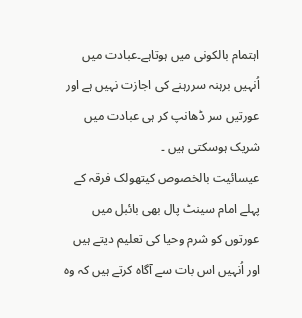اہتمام بالکونی میں ہوتاہے۔عبادت میں اُنہیں برہنہ سررہنے کی اجازت نہیں ہے اور عورتیں سر ڈھانپ کر ہی عبادت میں شریک ہوسکتی ہیں ۔
عیسائیت بالخصوص کیتھولک فرقہ کے پہلے امام سینٹ پال بھی بائبل میں عورتوں کو شرم وحیا کی تعلیم دیتے ہیں اور اُنہیں اس بات سے آگاہ کرتے ہیں کہ وہ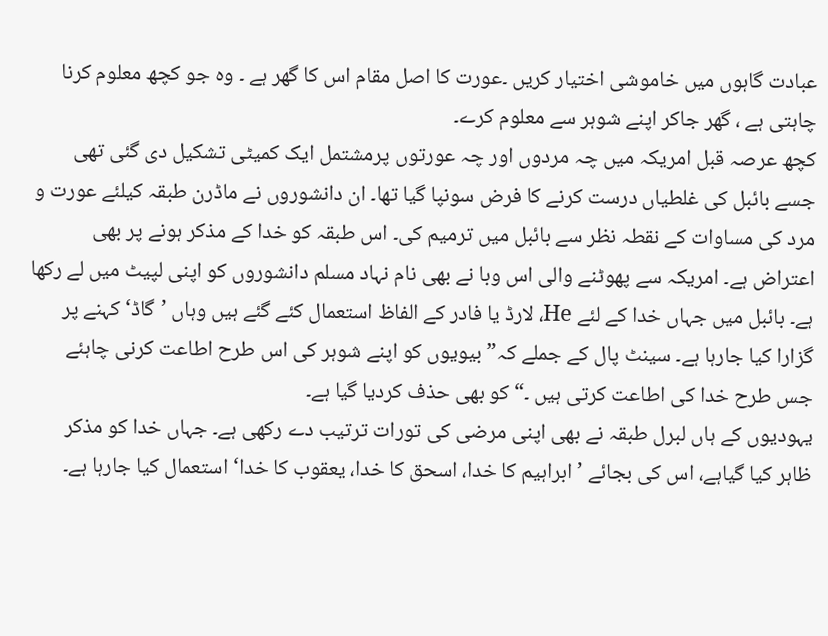عبادت گاہوں میں خاموشی اختیار کریں ۔عورت کا اصل مقام اس کا گھر ہے ۔ وہ جو کچھ معلوم کرنا چاہتی ہے ، گھر جاکر اپنے شوہر سے معلوم کرے۔
کچھ عرصہ قبل امریکہ میں چہ مردوں اور چہ عورتوں پرمشتمل ایک کمیٹی تشکیل دی گئی تھی جسے بائبل کی غلطیاں درست کرنے کا فرض سونپا گیا تھا۔ ان دانشوروں نے ماڈرن طبقہ کیلئے عورت و مرد کی مساوات کے نقطہ نظر سے بائبل میں ترمیم کی۔ اس طبقہ کو خدا کے مذکر ہونے پر بھی اعتراض ہے۔ امریکہ سے پھوٹنے والی اس وبا نے بھی نام نہاد مسلم دانشوروں کو اپنی لپیٹ میں لے رکھا ہے۔ بائبل میں جہاں خدا کے لئے He، لارڈ یا فادر کے الفاظ استعمال کئے گئے ہیں وہاں ’گاڈ‘ کہنے پر گزارا کیا جارہا ہے۔ سینٹ پال کے جملے کہ”بیویوں کو اپنے شوہر کی اس طرح اطاعت کرنی چاہئے جس طرح خدا کی اطاعت کرتی ہیں ۔“ کو بھی حذف کردیا گیا ہے۔
یہودیوں کے ہاں لبرل طبقہ نے بھی اپنی مرضی کی تورات ترتیب دے رکھی ہے۔ جہاں خدا کو مذکر ظاہر کیا گیاہے، اس کی بجائے ’ابراہیم کا خدا، اسحق کا خدا، یعقوب کا خدا‘ استعمال کیا جارہا ہے۔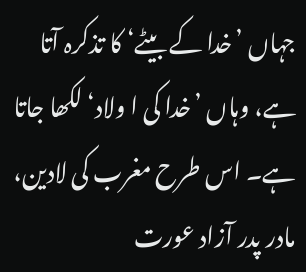جہاں ’خدا کے بیٹے‘ کا تذکرہ آتا ہے، وہاں ’خدا کی ا ولاد‘ لکھا جاتا ہے۔ اس طرح مغرب کی لادین، مادر پدر آزاد عورت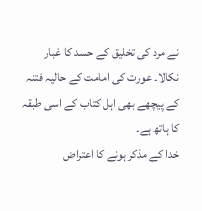نے مرد کی تخلیق کے حسد کا غبار نکالا۔ عورت کی امامت کے حالیہ فتنہ کے پیچھے بھی اہل کتاب کے اسی طبقہ کا ہاتھ ہے۔
خدا کے مذکر ہونے کا اعتراض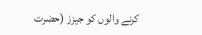کرنے والوں کو جیزز (حضرت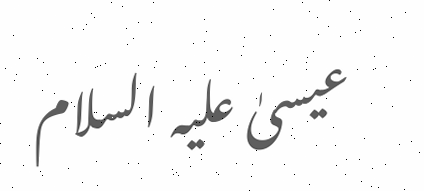عیسیٰ علیہ السلام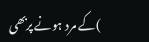)کے مرد ہونے پربھی